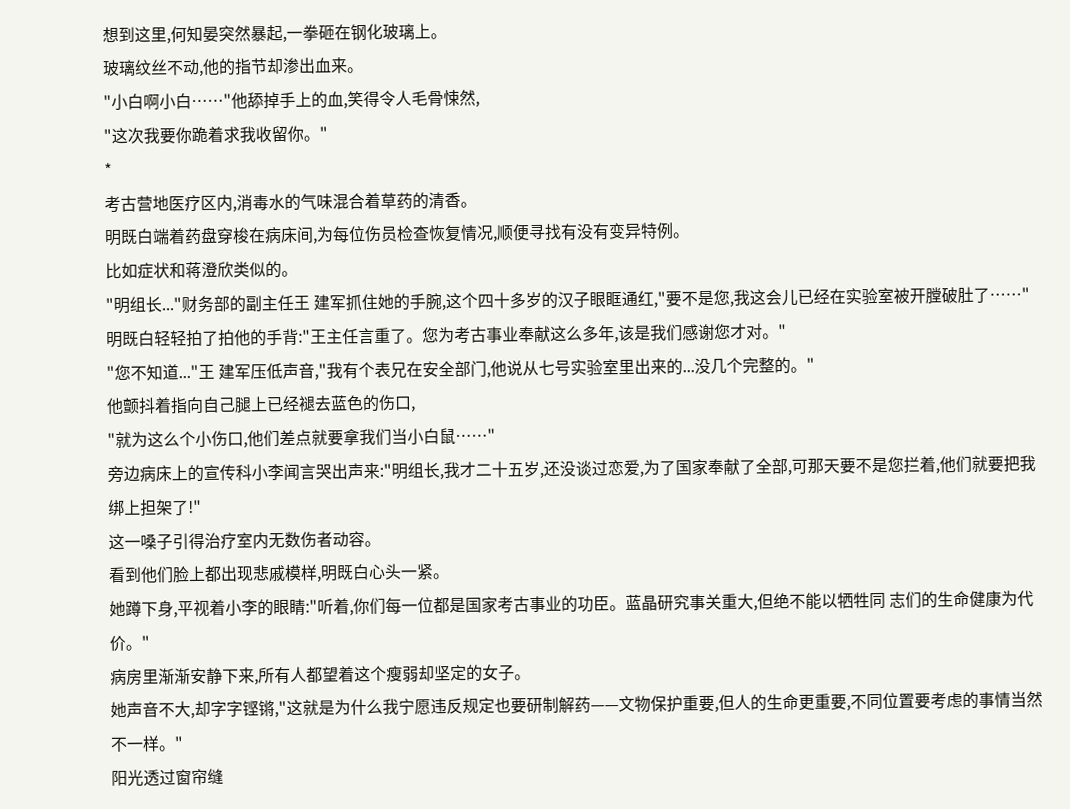想到这里,何知晏突然暴起,一拳砸在钢化玻璃上。
玻璃纹丝不动,他的指节却渗出血来。
"小白啊小白……"他舔掉手上的血,笑得令人毛骨悚然,
"这次我要你跪着求我收留你。"
*
考古营地医疗区内,消毒水的气味混合着草药的清香。
明既白端着药盘穿梭在病床间,为每位伤员检查恢复情况,顺便寻找有没有变异特例。
比如症状和蒋澄欣类似的。
"明组长..."财务部的副主任王 建军抓住她的手腕,这个四十多岁的汉子眼眶通红,"要不是您,我这会儿已经在实验室被开膛破肚了……"
明既白轻轻拍了拍他的手背:"王主任言重了。您为考古事业奉献这么多年,该是我们感谢您才对。"
"您不知道..."王 建军压低声音,"我有个表兄在安全部门,他说从七号实验室里出来的...没几个完整的。"
他颤抖着指向自己腿上已经褪去蓝色的伤口,
"就为这么个小伤口,他们差点就要拿我们当小白鼠……"
旁边病床上的宣传科小李闻言哭出声来:"明组长,我才二十五岁,还没谈过恋爱,为了国家奉献了全部,可那天要不是您拦着,他们就要把我绑上担架了!"
这一嗓子引得治疗室内无数伤者动容。
看到他们脸上都出现悲戚模样,明既白心头一紧。
她蹲下身,平视着小李的眼睛:"听着,你们每一位都是国家考古事业的功臣。蓝晶研究事关重大,但绝不能以牺牲同 志们的生命健康为代价。"
病房里渐渐安静下来,所有人都望着这个瘦弱却坚定的女子。
她声音不大,却字字铿锵,"这就是为什么我宁愿违反规定也要研制解药——文物保护重要,但人的生命更重要,不同位置要考虑的事情当然不一样。"
阳光透过窗帘缝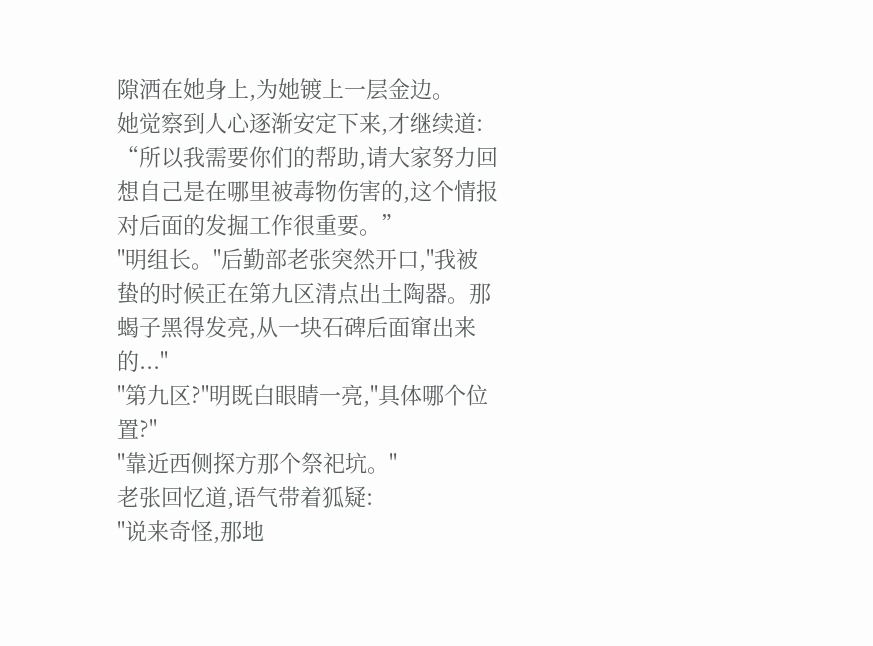隙洒在她身上,为她镀上一层金边。
她觉察到人心逐渐安定下来,才继续道:
“所以我需要你们的帮助,请大家努力回想自己是在哪里被毒物伤害的,这个情报对后面的发掘工作很重要。”
"明组长。"后勤部老张突然开口,"我被蛰的时候正在第九区清点出土陶器。那蝎子黑得发亮,从一块石碑后面窜出来的..."
"第九区?"明既白眼睛一亮,"具体哪个位置?"
"靠近西侧探方那个祭祀坑。"
老张回忆道,语气带着狐疑:
"说来奇怪,那地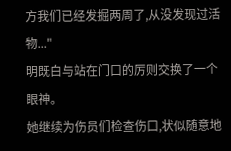方我们已经发掘两周了,从没发现过活物..."
明既白与站在门口的厉则交换了一个眼神。
她继续为伤员们检查伤口,状似随意地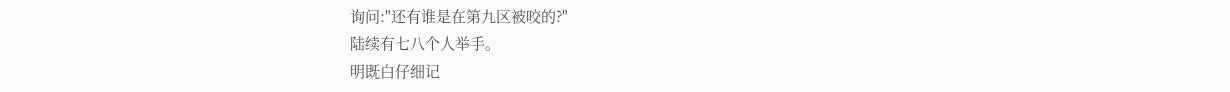询问:"还有谁是在第九区被咬的?"
陆续有七八个人举手。
明既白仔细记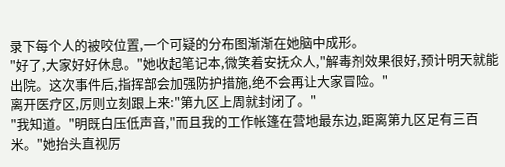录下每个人的被咬位置,一个可疑的分布图渐渐在她脑中成形。
"好了,大家好好休息。"她收起笔记本,微笑着安抚众人,"解毒剂效果很好,预计明天就能出院。这次事件后,指挥部会加强防护措施,绝不会再让大家冒险。"
离开医疗区,厉则立刻跟上来:"第九区上周就封闭了。"
"我知道。"明既白压低声音,"而且我的工作帐篷在营地最东边,距离第九区足有三百米。"她抬头直视厉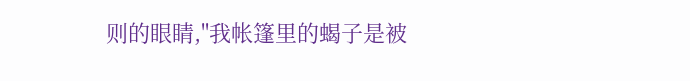则的眼睛,"我帐篷里的蝎子是被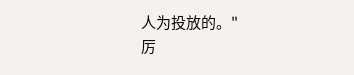人为投放的。"
厉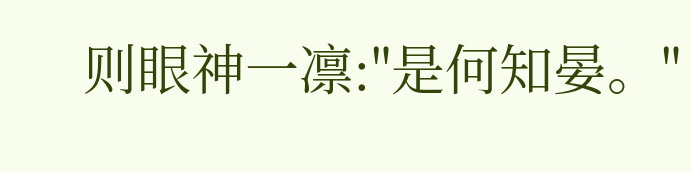则眼神一凛:"是何知晏。"